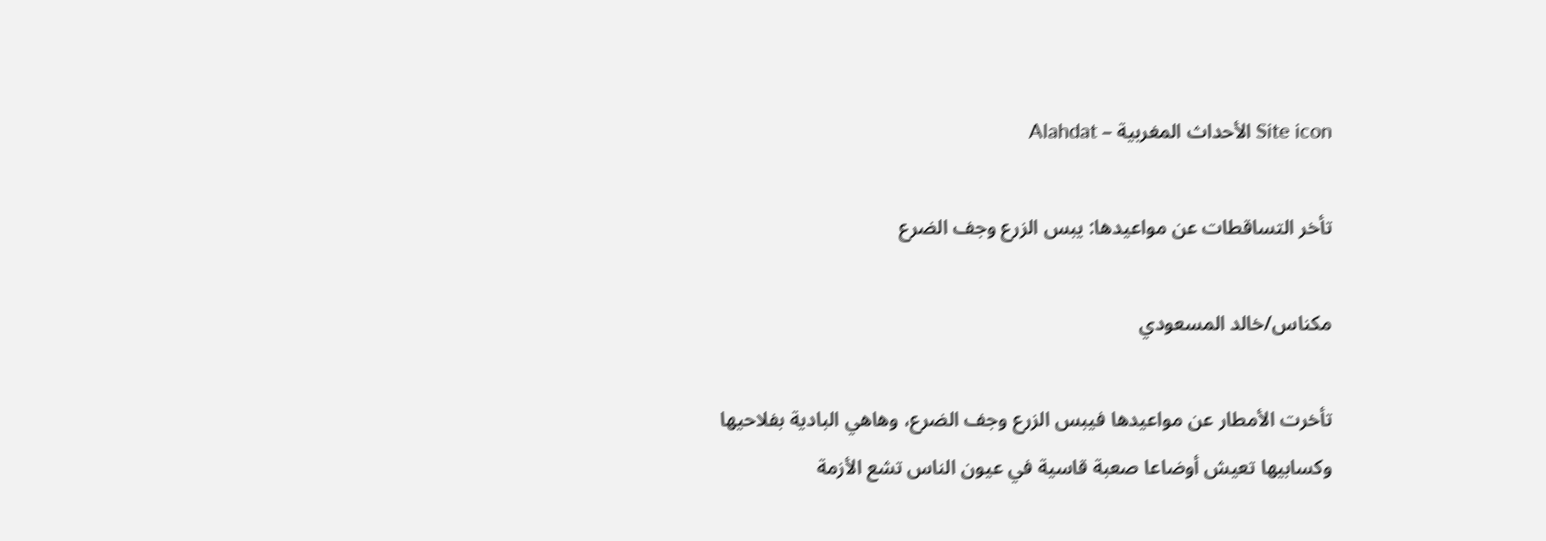Site icon الأحداث المغربية – Alahdat

تأخر التساقطات عن مواعيدها: يبس الزرع وجف الضرع

مكناس/خالد المسعودي

تأخرت الأمطار عن مواعيدها فيبس الزرع وجف الضرع، وهاهي البادية بفلاحيها وكسابيها تعيش أوضاعا صعبة قاسية في عيون الناس تشع الأزمة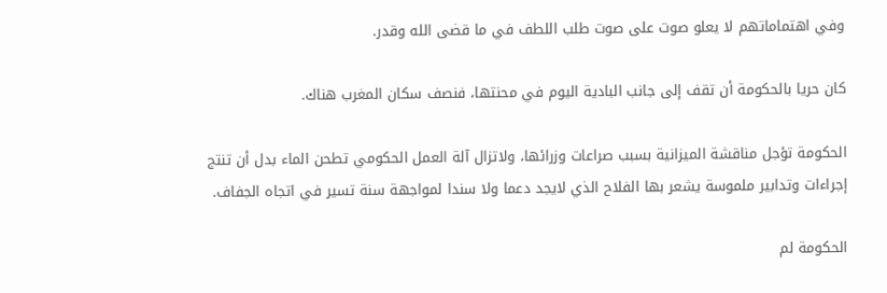وفي اهتماماتهم لا يعلو صوت على صوت طلب اللطف في ما قضى الله وقدر.

كان حريا بالحكومة أن تقف إلى جانب البادية اليوم في محنتها، فنصف سكان المغرب هناك.

الحكومة تؤجل مناقشة الميزانية بسبب صراعات وزرائها، ولاتزال آلة العمل الحكومي تطحن الماء بدل أن تنتج إجراءات وتدابير ملموسة يشعر بها الفلاح الذي لايجد دعما ولا سندا لمواجهة سنة تسير في اتجاه الجفاف.

الحكومة لم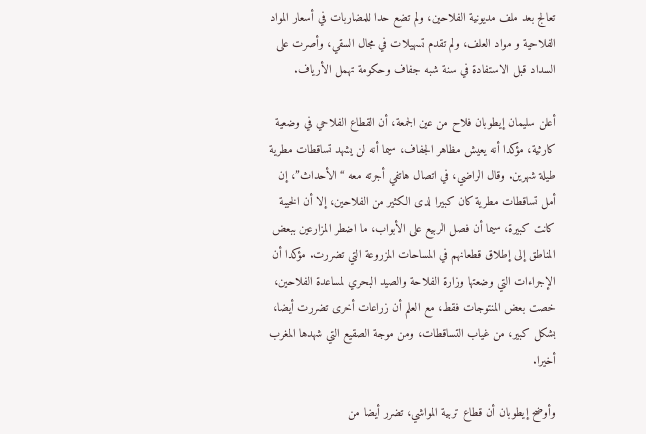تعالج بعد ملف مديونية الفلاحين، ولم تضع حدا للمضاربات في أسعار المواد الفلاحية و مواد العلف، ولم تقدم تسهيلات في مجال السقي، وأصرت على السداد قبل الاستفادة في سنة شبه جفاف وحكومة تهمل الأرياف.

أعلن سليمان إيطوبان فلاح من عين الجمعة، أن القطاع الفلاحي في وضعية كارثية، مؤكدا أنه يعيش مظاهر الجفاف، سيما أنه لن يشهد تساقطات مطرية طيلة شهرين. وقال الراضي، في اتصال هاتفي أجرته معه “الأحداث”، إن أمل تساقطات مطرية كان كبيرا لدى الكثير من الفلاحين، إلا أن الخيبة كانت كبيرة، سيما أن فصل الربيع على الأبواب، ما اضطر المزارعين ببعض المناطق إلى إطلاق قطعانهم في المساحات المزروعة التي تضررت. مؤكدا أن الإجراءات التي وضعتها وزارة الفلاحة والصيد البحري لمساعدة الفلاحين، خصت بعض المنتوجات فقط، مع العلم أن زراعات أخرى تضررت أيضا، بشكل كبير، من غياب التساقطات، ومن موجة الصقيع التي شهدها المغرب أخيرا.

وأوضح إيطوبان أن قطاع تربية المواشي، تضرر أيضا من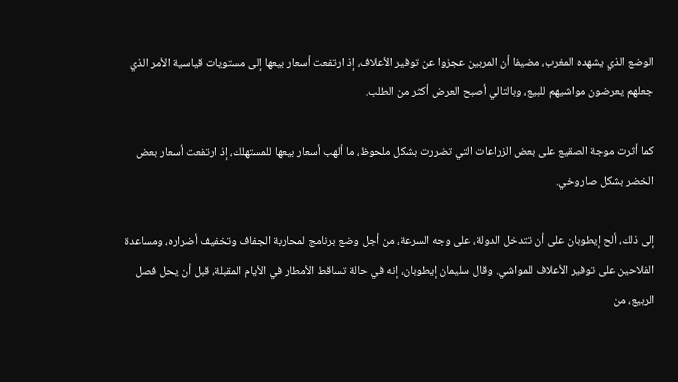الوضع الذي يشهده المغرب، مضيفا أن المربين عجزوا عن توفير الأعلاف، إذ ارتفعت أسعار بيعها إلى مستويات قياسية الأمر الذي جعلهم يعرضون مواشيهم للبيع، وبالتالي أصبح العرض أكثر من الطلب.

كما أثرت موجة الصقيع على بعض الزراعات التي تضررت بشكل ملحوظ، ما ألهب أسعار بيعها للمستهلك، إذ ارتفعت أسعار بعض الخضر بشكل صاروخي.

إلى ذلك، ألح إيطوبان على أن تتدخل الدولة، على وجه السرعة، من أجل وضع برنامج لمحاربة الجفاف وتخفيف أضراره، ومساعدة الفلاحين على توفير الأعلاف للمواشي. وقال سليمان إيطوبان، إنه في حالة تساقط الأمطار في الأيام المقبلة، قبل أن يحل فصل الربيع، من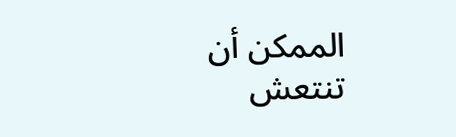الممكن أن تنتعش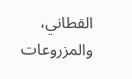القطاني، والمزروعات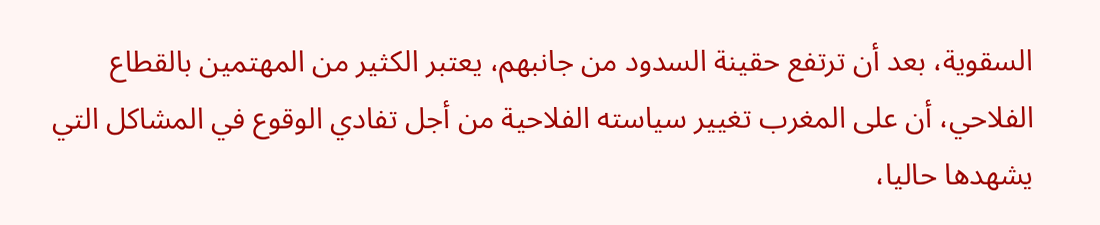السقوية، بعد أن ترتفع حقينة السدود من جانبهم، يعتبر الكثير من المهتمين بالقطاع الفلاحي، أن على المغرب تغيير سياسته الفلاحية من أجل تفادي الوقوع في المشاكل التي يشهدها حاليا،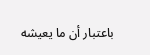باعتبار أن ما يعيشه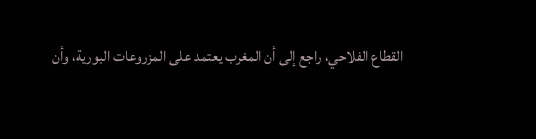القطاع الفلاحي، راجع إلى أن المغرب يعتمد على المزروعات البورية، وأن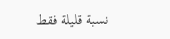نسبة قليلة فقط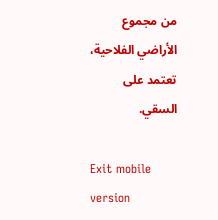من مجموع الأراضي الفلاحية، تعتمد على السقي.

Exit mobile version